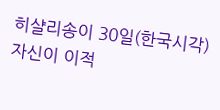히샬리송이 30일(한국시각) 자신이 이적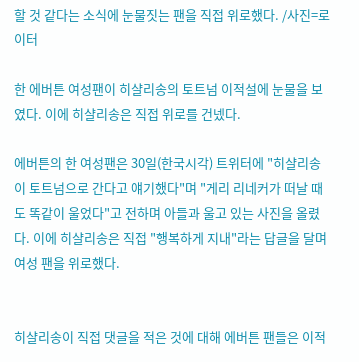할 것 같다는 소식에 눈물짓는 팬을 직접 위로했다. /사진=로이터

한 에버튼 여성팬이 히샬리송의 토트넘 이적설에 눈물을 보였다. 이에 히샬리송은 직접 위로를 건넸다.

에버튼의 한 여성팬은 30일(한국시각) 트위터에 "히샬리송이 토트넘으로 간다고 얘기했다"며 "게리 리네커가 떠날 때도 똑같이 울었다"고 전하며 아들과 울고 있는 사진을 올렸다. 이에 히샬리송은 직접 "행복하게 지내"라는 답글을 달며 여성 팬을 위로했다.


히샬리송이 직접 댓글을 적은 것에 대해 에버튼 팬들은 이적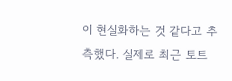이 현실화하는 것 같다고 추측했다. 실제로 최근 토트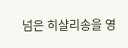넘은 히샬리송을 영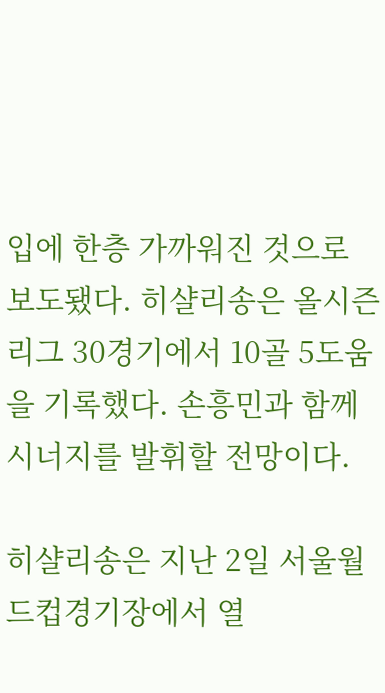입에 한층 가까워진 것으로 보도됐다. 히샬리송은 올시즌 리그 30경기에서 10골 5도움을 기록했다. 손흥민과 함께 시너지를 발휘할 전망이다.

히샬리송은 지난 2일 서울월드컵경기장에서 열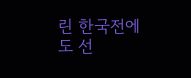린 한국전에도 선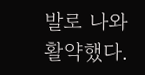발로 나와 활약했다.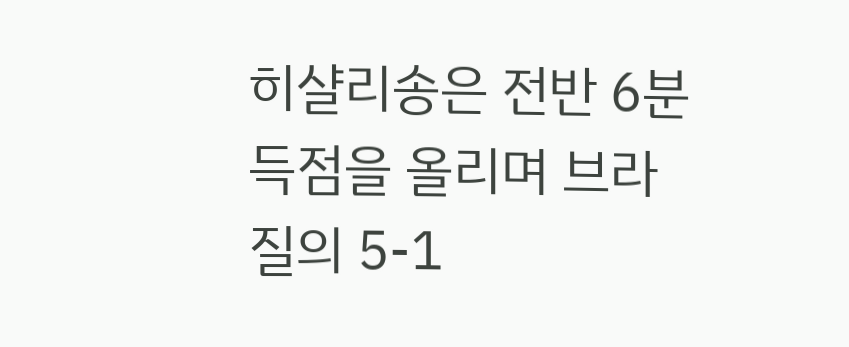히샬리송은 전반 6분 득점을 올리며 브라질의 5-1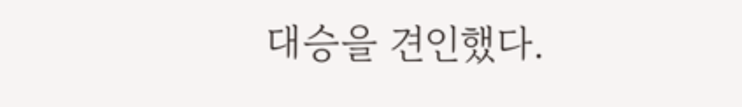대승을 견인했다.